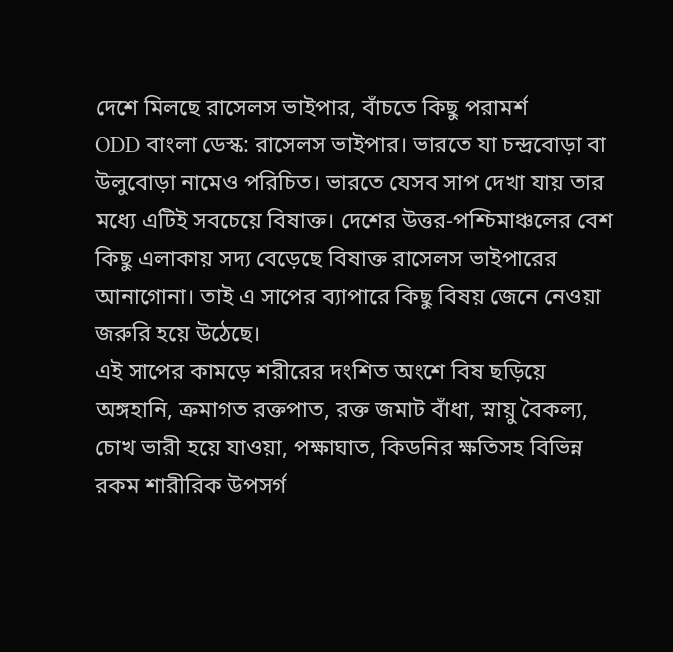দেশে মিলছে রাসেলস ভাইপার, বাঁচতে কিছু পরামর্শ
ODD বাংলা ডেস্ক: রাসেলস ভাইপার। ভারতে যা চন্দ্রবোড়া বা উলুবোড়া নামেও পরিচিত। ভারতে যেসব সাপ দেখা যায় তার মধ্যে এটিই সবচেয়ে বিষাক্ত। দেশের উত্তর-পশ্চিমাঞ্চলের বেশ কিছু এলাকায় সদ্য বেড়েছে বিষাক্ত রাসেলস ভাইপারের আনাগোনা। তাই এ সাপের ব্যাপারে কিছু বিষয় জেনে নেওয়া জরুরি হয়ে উঠেছে।
এই সাপের কামড়ে শরীরের দংশিত অংশে বিষ ছড়িয়ে অঙ্গহানি, ক্রমাগত রক্তপাত, রক্ত জমাট বাঁধা, স্নায়ু বৈকল্য, চোখ ভারী হয়ে যাওয়া, পক্ষাঘাত, কিডনির ক্ষতিসহ বিভিন্ন রকম শারীরিক উপসর্গ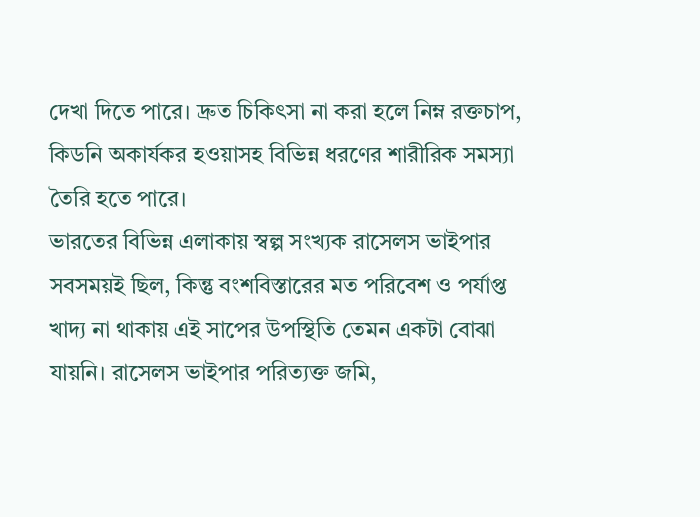দেখা দিতে পারে। দ্রুত চিকিৎসা না করা হলে নিম্ন রক্তচাপ, কিডনি অকার্যকর হওয়াসহ বিভিন্ন ধরণের শারীরিক সমস্যা তৈরি হতে পারে।
ভারতের বিভিন্ন এলাকায় স্বল্প সংখ্যক রাসেলস ভাইপার সবসময়ই ছিল, কিন্তু বংশবিস্তারের মত পরিবেশ ও পর্যাপ্ত খাদ্য না থাকায় এই সাপের উপস্থিতি তেমন একটা বোঝা যায়নি। রাসেলস ভাইপার পরিত্যক্ত জমি,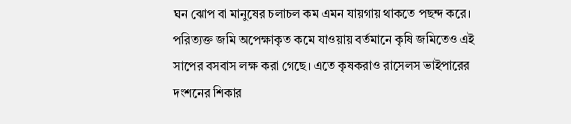ঘন ঝোপ বা মানুষের চলাচল কম এমন যায়গায় থাকতে পছন্দ করে। পরিত্যক্ত জমি অপেক্ষাকৃত কমে যাওয়ায় বর্তমানে কৃষি জমিতেও এই সাপের বসবাস লক্ষ করা গেছে। এতে কৃষকরাও রাসেলস ভাইপারের দংশনের শিকার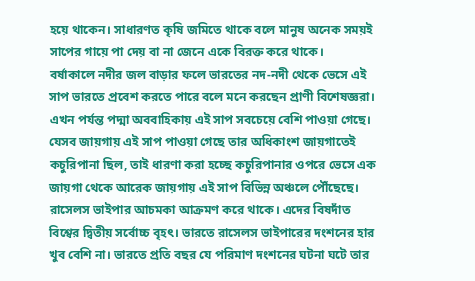হয়ে থাকেন। সাধারণত কৃষি জমিতে থাকে বলে মানুষ অনেক সময়ই সাপের গায়ে পা দেয় বা না জেনে একে বিরক্ত করে থাকে।
বর্ষাকালে নদীর জল বাড়ার ফলে ভারতের নদ-নদী থেকে ভেসে এই সাপ ভারতে প্রবেশ করতে পারে বলে মনে করছেন প্রাণী বিশেষজ্ঞরা। এখন পর্যন্ত পদ্মা অববাহিকায় এই সাপ সবচেয়ে বেশি পাওয়া গেছে। যেসব জায়গায় এই সাপ পাওয়া গেছে তার অধিকাংশ জায়গাতেই কচুরিপানা ছিল, তাই ধারণা করা হচ্ছে কচুরিপানার ওপরে ভেসে এক জায়গা থেকে আরেক জায়গায় এই সাপ বিভিন্ন অঞ্চলে পৌঁছেছে।
রাসেলস ভাইপার আচমকা আক্রমণ করে থাকে। এদের বিষদাঁত বিশ্বের দ্বিতীয় সর্বোচ্চ বৃহৎ। ভারতে রাসেলস ভাইপারের দংশনের হার খুব বেশি না। ভারতে প্রতি বছর যে পরিমাণ দংশনের ঘটনা ঘটে তার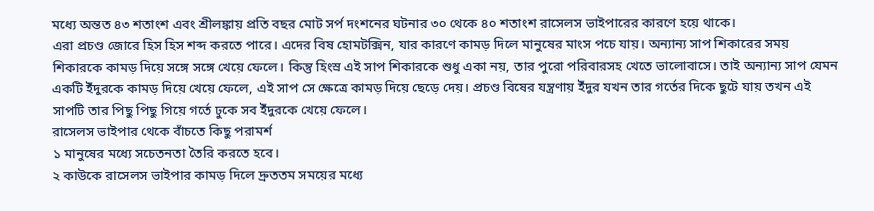মধ্যে অন্তত ৪৩ শতাংশ এবং শ্রীলঙ্কায় প্রতি বছর মোট সর্প দংশনের ঘটনার ৩০ থেকে ৪০ শতাংশ রাসেলস ভাইপারের কারণে হয়ে থাকে।
এরা প্রচণ্ড জোরে হিস হিস শব্দ করতে পারে। এদের বিষ হোমটক্সিন, যার কারণে কামড় দিলে মানুষের মাংস পচে যায়। অন্যান্য সাপ শিকারের সময় শিকারকে কামড় দিয়ে সঙ্গে সঙ্গে খেয়ে ফেলে। কিন্তু হিংস্র এই সাপ শিকারকে শুধু একা নয়, তার পুরো পরিবারসহ খেতে ভালোবাসে। তাই অন্যান্য সাপ যেমন একটি ইঁদুরকে কামড় দিয়ে খেয়ে ফেলে, এই সাপ সে ক্ষেত্রে কামড় দিয়ে ছেড়ে দেয়। প্রচণ্ড বিষের যন্ত্রণায় ইঁদুর যখন তার গর্তের দিকে ছুটে যায় তখন এই সাপটি তার পিছু পিছু গিয়ে গর্তে ঢুকে সব ইঁদুরকে খেয়ে ফেলে।
রাসেলস ভাইপার থেকে বাঁচতে কিছু পরামর্শ
১ মানুষের মধ্যে সচেতনতা তৈরি করতে হবে।
২ কাউকে রাসেলস ভাইপার কামড় দিলে দ্রুততম সময়ের মধ্যে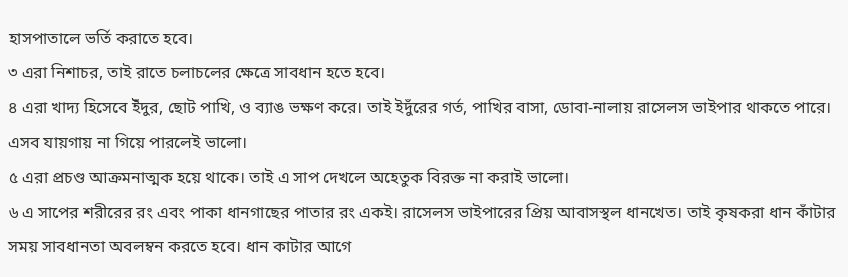হাসপাতালে ভর্তি করাতে হবে।
৩ এরা নিশাচর, তাই রাতে চলাচলের ক্ষেত্রে সাবধান হতে হবে।
৪ এরা খাদ্য হিসেবে ইঁদুর, ছোট পাখি, ও ব্যাঙ ভক্ষণ করে। তাই ইদুঁরের গর্ত, পাখির বাসা, ডোবা-নালায় রাসেলস ভাইপার থাকতে পারে। এসব যায়গায় না গিয়ে পারলেই ভালো।
৫ এরা প্রচণ্ড আক্রমনাত্মক হয়ে থাকে। তাই এ সাপ দেখলে অহেতুক বিরক্ত না করাই ভালো।
৬ এ সাপের শরীরের রং এবং পাকা ধানগাছের পাতার রং একই। রাসেলস ভাইপারের প্রিয় আবাসস্থল ধানখেত। তাই কৃষকরা ধান কাঁটার সময় সাবধানতা অবলম্বন করতে হবে। ধান কাটার আগে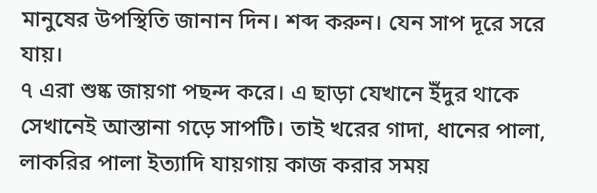মানুষের উপস্থিতি জানান দিন। শব্দ করুন। যেন সাপ দূরে সরে যায়।
৭ এরা শুষ্ক জায়গা পছন্দ করে। এ ছাড়া যেখানে ইঁদুর থাকে সেখানেই আস্তানা গড়ে সাপটি। তাই খরের গাদা, ধানের পালা, লাকরির পালা ইত্যাদি যায়গায় কাজ করার সময়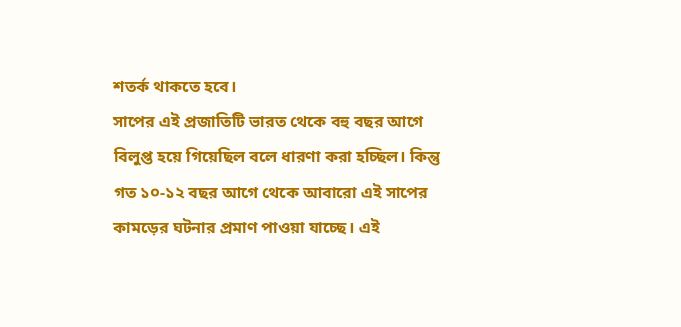শতর্ক থাকতে হবে।
সাপের এই প্রজাতিটি ভারত থেকে বহু বছর আগে বিলুপ্ত হয়ে গিয়েছিল বলে ধারণা করা হচ্ছিল। কিন্তু গত ১০-১২ বছর আগে থেকে আবারো এই সাপের কামড়ের ঘটনার প্রমাণ পাওয়া যাচ্ছে। এই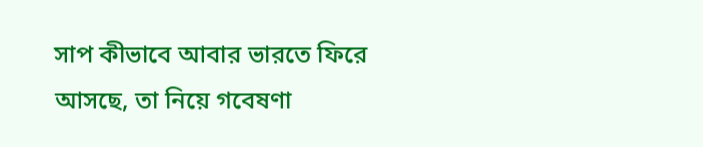সাপ কীভাবে আবার ভারতে ফিরে আসছে, তা নিয়ে গবেষণা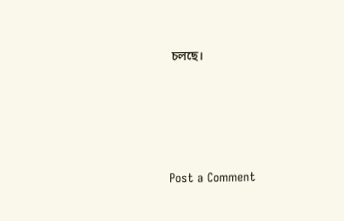চলছে।





Post a Comment